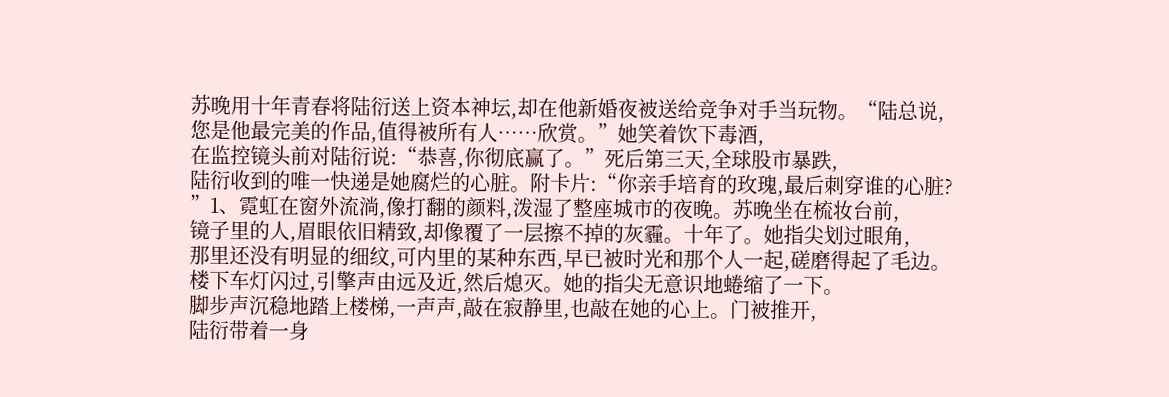苏晚用十年青春将陆衍送上资本神坛,却在他新婚夜被送给竞争对手当玩物。“陆总说,
您是他最完美的作品,值得被所有人……欣赏。”她笑着饮下毒酒,
在监控镜头前对陆衍说:“恭喜,你彻底赢了。”死后第三天,全球股市暴跌,
陆衍收到的唯一快递是她腐烂的心脏。附卡片:“你亲手培育的玫瑰,最后刺穿谁的心脏?
”1、霓虹在窗外流淌,像打翻的颜料,泼湿了整座城市的夜晚。苏晚坐在梳妆台前,
镜子里的人,眉眼依旧精致,却像覆了一层擦不掉的灰霾。十年了。她指尖划过眼角,
那里还没有明显的细纹,可内里的某种东西,早已被时光和那个人一起,磋磨得起了毛边。
楼下车灯闪过,引擎声由远及近,然后熄灭。她的指尖无意识地蜷缩了一下。
脚步声沉稳地踏上楼梯,一声声,敲在寂静里,也敲在她的心上。门被推开,
陆衍带着一身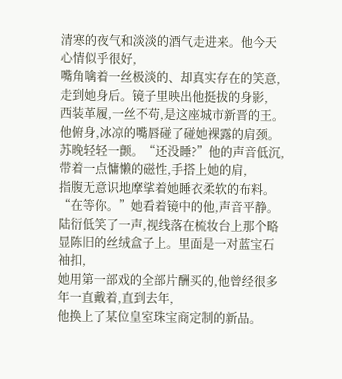清寒的夜气和淡淡的酒气走进来。他今天心情似乎很好,
嘴角噙着一丝极淡的、却真实存在的笑意,走到她身后。镜子里映出他挺拔的身影,
西装革履,一丝不苟,是这座城市新晋的王。他俯身,冰凉的嘴唇碰了碰她裸露的肩颈。
苏晚轻轻一颤。“还没睡?”他的声音低沉,带着一点慵懒的磁性,手搭上她的肩,
指腹无意识地摩挲着她睡衣柔软的布料。“在等你。”她看着镜中的他,声音平静。
陆衍低笑了一声,视线落在梳妆台上那个略显陈旧的丝绒盒子上。里面是一对蓝宝石袖扣,
她用第一部戏的全部片酬买的,他曾经很多年一直戴着,直到去年,
他换上了某位皇室珠宝商定制的新品。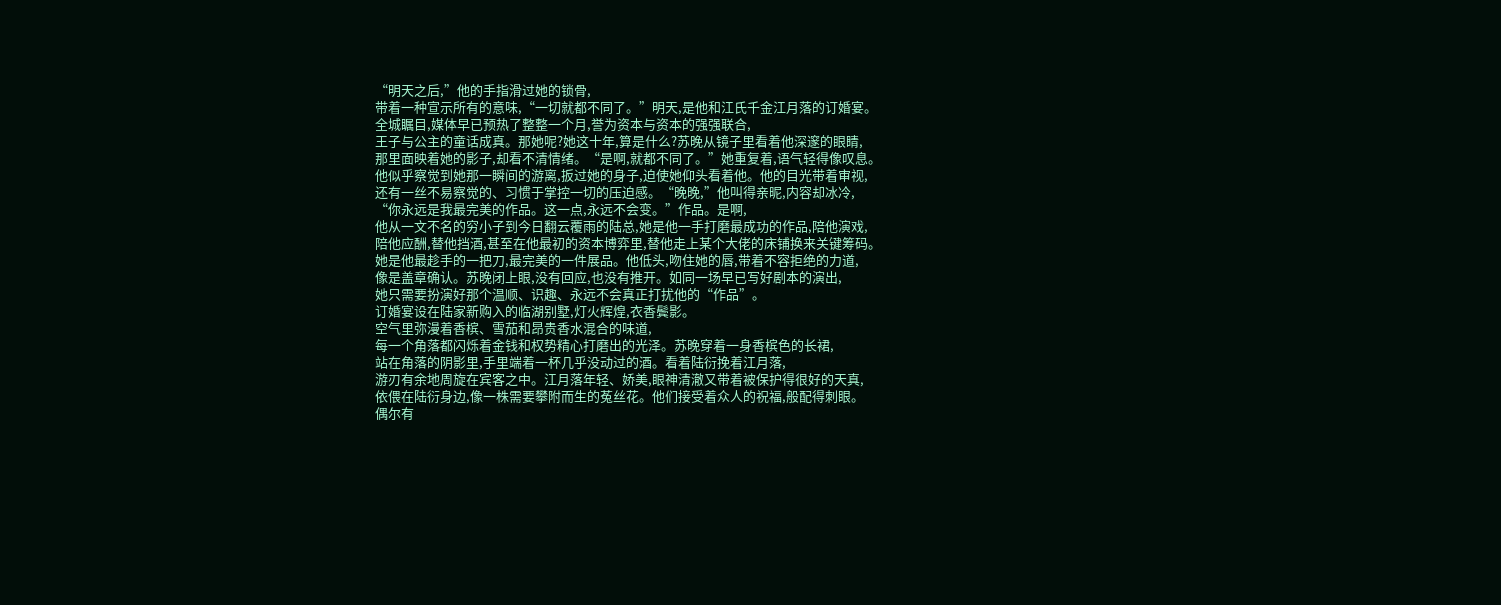“明天之后,”他的手指滑过她的锁骨,
带着一种宣示所有的意味,“一切就都不同了。”明天,是他和江氏千金江月落的订婚宴。
全城瞩目,媒体早已预热了整整一个月,誉为资本与资本的强强联合,
王子与公主的童话成真。那她呢?她这十年,算是什么?苏晚从镜子里看着他深邃的眼睛,
那里面映着她的影子,却看不清情绪。“是啊,就都不同了。”她重复着,语气轻得像叹息。
他似乎察觉到她那一瞬间的游离,扳过她的身子,迫使她仰头看着他。他的目光带着审视,
还有一丝不易察觉的、习惯于掌控一切的压迫感。“晚晚,”他叫得亲昵,内容却冰冷,
“你永远是我最完美的作品。这一点,永远不会变。”作品。是啊,
他从一文不名的穷小子到今日翻云覆雨的陆总,她是他一手打磨最成功的作品,陪他演戏,
陪他应酬,替他挡酒,甚至在他最初的资本博弈里,替他走上某个大佬的床铺换来关键筹码。
她是他最趁手的一把刀,最完美的一件展品。他低头,吻住她的唇,带着不容拒绝的力道,
像是盖章确认。苏晚闭上眼,没有回应,也没有推开。如同一场早已写好剧本的演出,
她只需要扮演好那个温顺、识趣、永远不会真正打扰他的“作品”。
订婚宴设在陆家新购入的临湖别墅,灯火辉煌,衣香鬓影。
空气里弥漫着香槟、雪茄和昂贵香水混合的味道,
每一个角落都闪烁着金钱和权势精心打磨出的光泽。苏晚穿着一身香槟色的长裙,
站在角落的阴影里,手里端着一杯几乎没动过的酒。看着陆衍挽着江月落,
游刃有余地周旋在宾客之中。江月落年轻、娇美,眼神清澈又带着被保护得很好的天真,
依偎在陆衍身边,像一株需要攀附而生的菟丝花。他们接受着众人的祝福,般配得刺眼。
偶尔有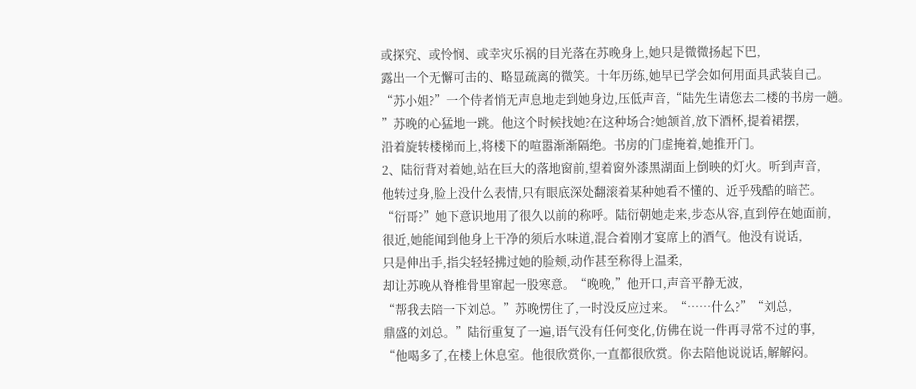或探究、或怜悯、或幸灾乐祸的目光落在苏晚身上,她只是微微扬起下巴,
露出一个无懈可击的、略显疏离的微笑。十年历练,她早已学会如何用面具武装自己。
“苏小姐?”一个侍者悄无声息地走到她身边,压低声音,“陆先生请您去二楼的书房一趟。
”苏晚的心猛地一跳。他这个时候找她?在这种场合?她颔首,放下酒杯,提着裙摆,
沿着旋转楼梯而上,将楼下的喧嚣渐渐隔绝。书房的门虚掩着,她推开门。
2、陆衍背对着她,站在巨大的落地窗前,望着窗外漆黑湖面上倒映的灯火。听到声音,
他转过身,脸上没什么表情,只有眼底深处翻滚着某种她看不懂的、近乎残酷的暗芒。
“衍哥?”她下意识地用了很久以前的称呼。陆衍朝她走来,步态从容,直到停在她面前,
很近,她能闻到他身上干净的须后水味道,混合着刚才宴席上的酒气。他没有说话,
只是伸出手,指尖轻轻拂过她的脸颊,动作甚至称得上温柔,
却让苏晚从脊椎骨里窜起一股寒意。“晚晚,”他开口,声音平静无波,
“帮我去陪一下刘总。”苏晚愣住了,一时没反应过来。“……什么?”“刘总,
鼎盛的刘总。”陆衍重复了一遍,语气没有任何变化,仿佛在说一件再寻常不过的事,
“他喝多了,在楼上休息室。他很欣赏你,一直都很欣赏。你去陪他说说话,解解闷。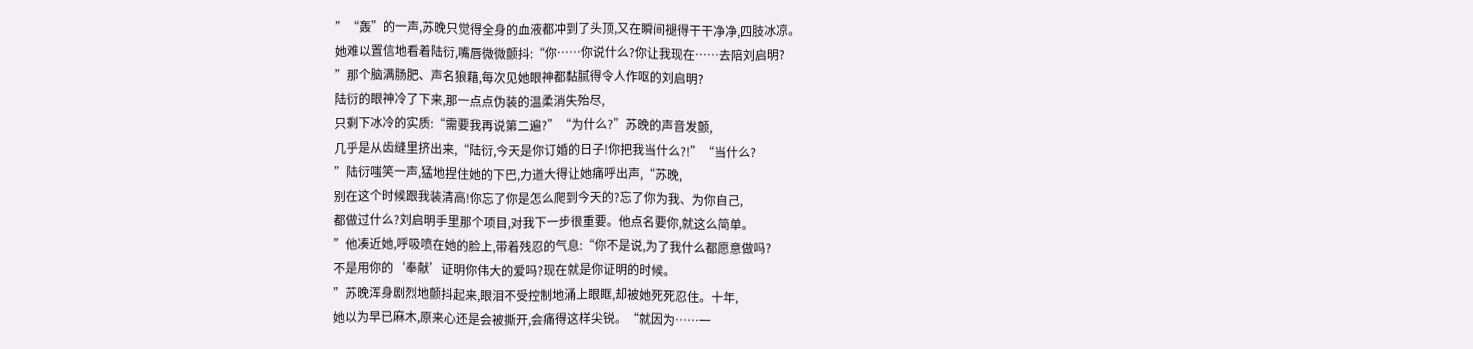”“轰”的一声,苏晚只觉得全身的血液都冲到了头顶,又在瞬间褪得干干净净,四肢冰凉。
她难以置信地看着陆衍,嘴唇微微颤抖:“你……你说什么?你让我现在……去陪刘启明?
”那个脑满肠肥、声名狼藉,每次见她眼神都黏腻得令人作呕的刘启明?
陆衍的眼神冷了下来,那一点点伪装的温柔消失殆尽,
只剩下冰冷的实质:“需要我再说第二遍?”“为什么?”苏晚的声音发颤,
几乎是从齿缝里挤出来,“陆衍,今天是你订婚的日子!你把我当什么?!”“当什么?
”陆衍嗤笑一声,猛地捏住她的下巴,力道大得让她痛呼出声,“苏晚,
别在这个时候跟我装清高!你忘了你是怎么爬到今天的?忘了你为我、为你自己,
都做过什么?刘启明手里那个项目,对我下一步很重要。他点名要你,就这么简单。
”他凑近她,呼吸喷在她的脸上,带着残忍的气息:“你不是说,为了我什么都愿意做吗?
不是用你的‘奉献’证明你伟大的爱吗?现在就是你证明的时候。
”苏晚浑身剧烈地颤抖起来,眼泪不受控制地涌上眼眶,却被她死死忍住。十年,
她以为早已麻木,原来心还是会被撕开,会痛得这样尖锐。“就因为……一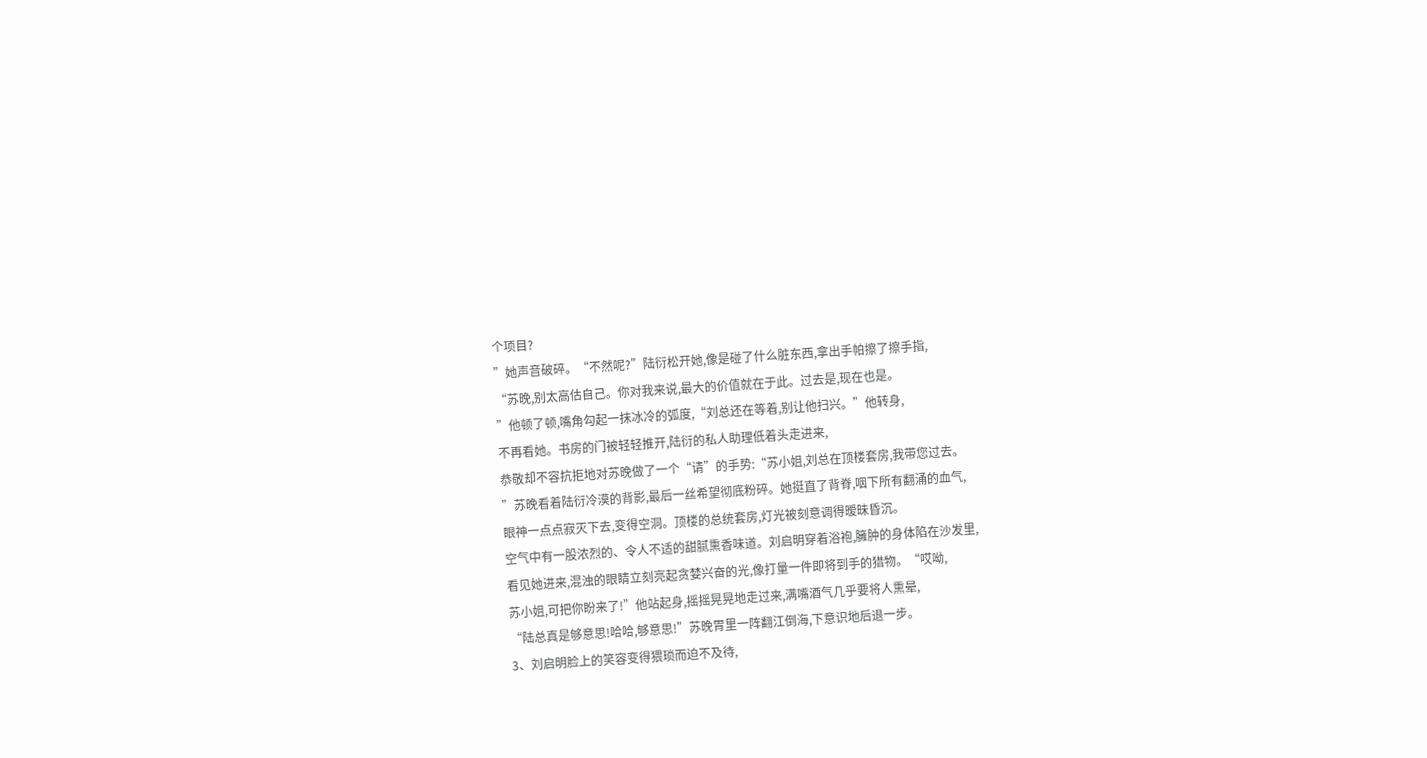个项目?
”她声音破碎。“不然呢?”陆衍松开她,像是碰了什么脏东西,拿出手帕擦了擦手指,
“苏晚,别太高估自己。你对我来说,最大的价值就在于此。过去是,现在也是。
”他顿了顿,嘴角勾起一抹冰冷的弧度,“刘总还在等着,别让他扫兴。”他转身,
不再看她。书房的门被轻轻推开,陆衍的私人助理低着头走进来,
恭敬却不容抗拒地对苏晚做了一个“请”的手势:“苏小姐,刘总在顶楼套房,我带您过去。
”苏晚看着陆衍冷漠的背影,最后一丝希望彻底粉碎。她挺直了背脊,咽下所有翻涌的血气,
眼神一点点寂灭下去,变得空洞。顶楼的总统套房,灯光被刻意调得暧昧昏沉。
空气中有一股浓烈的、令人不适的甜腻熏香味道。刘启明穿着浴袍,臃肿的身体陷在沙发里,
看见她进来,混浊的眼睛立刻亮起贪婪兴奋的光,像打量一件即将到手的猎物。“哎呦,
苏小姐,可把你盼来了!”他站起身,摇摇晃晃地走过来,满嘴酒气几乎要将人熏晕,
“陆总真是够意思!哈哈,够意思!”苏晚胃里一阵翻江倒海,下意识地后退一步。
3、刘启明脸上的笑容变得猥琐而迫不及待,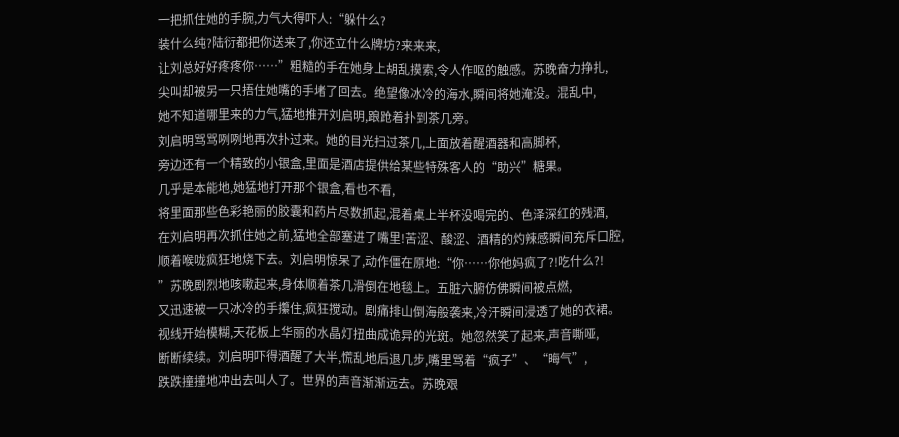一把抓住她的手腕,力气大得吓人:“躲什么?
装什么纯?陆衍都把你送来了,你还立什么牌坊?来来来,
让刘总好好疼疼你……”粗糙的手在她身上胡乱摸索,令人作呕的触感。苏晚奋力挣扎,
尖叫却被另一只捂住她嘴的手堵了回去。绝望像冰冷的海水,瞬间将她淹没。混乱中,
她不知道哪里来的力气,猛地推开刘启明,踉跄着扑到茶几旁。
刘启明骂骂咧咧地再次扑过来。她的目光扫过茶几,上面放着醒酒器和高脚杯,
旁边还有一个精致的小银盒,里面是酒店提供给某些特殊客人的“助兴”糖果。
几乎是本能地,她猛地打开那个银盒,看也不看,
将里面那些色彩艳丽的胶囊和药片尽数抓起,混着桌上半杯没喝完的、色泽深红的残酒,
在刘启明再次抓住她之前,猛地全部塞进了嘴里!苦涩、酸涩、酒精的灼辣感瞬间充斥口腔,
顺着喉咙疯狂地烧下去。刘启明惊呆了,动作僵在原地:“你……你他妈疯了?!吃什么?!
”苏晚剧烈地咳嗽起来,身体顺着茶几滑倒在地毯上。五脏六腑仿佛瞬间被点燃,
又迅速被一只冰冷的手攥住,疯狂搅动。剧痛排山倒海般袭来,冷汗瞬间浸透了她的衣裙。
视线开始模糊,天花板上华丽的水晶灯扭曲成诡异的光斑。她忽然笑了起来,声音嘶哑,
断断续续。刘启明吓得酒醒了大半,慌乱地后退几步,嘴里骂着“疯子”、“晦气”,
跌跌撞撞地冲出去叫人了。世界的声音渐渐远去。苏晚艰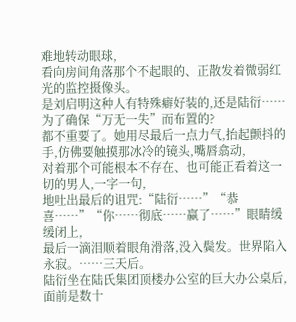难地转动眼球,
看向房间角落那个不起眼的、正散发着微弱红光的监控摄像头。
是刘启明这种人有特殊癖好装的,还是陆衍……为了确保“万无一失”而布置的?
都不重要了。她用尽最后一点力气,抬起颤抖的手,仿佛要触摸那冰冷的镜头,嘴唇翕动,
对着那个可能根本不存在、也可能正看着这一切的男人,一字一句,
地吐出最后的诅咒:“陆衍……”“恭喜……”“你……彻底……赢了……”眼睛缓缓闭上,
最后一滴泪顺着眼角滑落,没入鬓发。世界陷入永寂。……三天后。
陆衍坐在陆氏集团顶楼办公室的巨大办公桌后,
面前是数十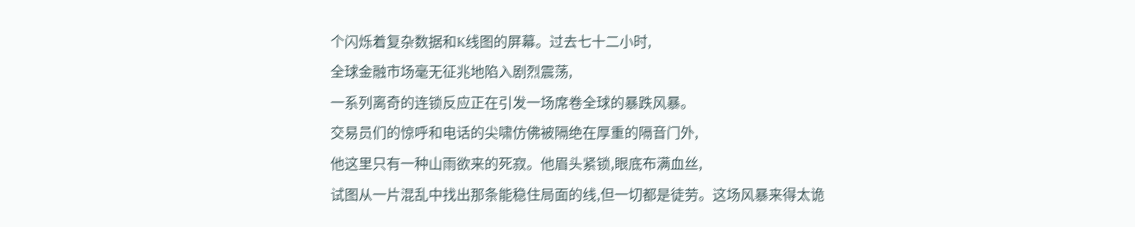个闪烁着复杂数据和K线图的屏幕。过去七十二小时,
全球金融市场毫无征兆地陷入剧烈震荡,
一系列离奇的连锁反应正在引发一场席卷全球的暴跌风暴。
交易员们的惊呼和电话的尖啸仿佛被隔绝在厚重的隔音门外,
他这里只有一种山雨欲来的死寂。他眉头紧锁,眼底布满血丝,
试图从一片混乱中找出那条能稳住局面的线,但一切都是徒劳。这场风暴来得太诡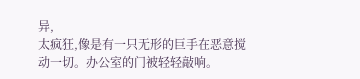异,
太疯狂,像是有一只无形的巨手在恶意搅动一切。办公室的门被轻轻敲响。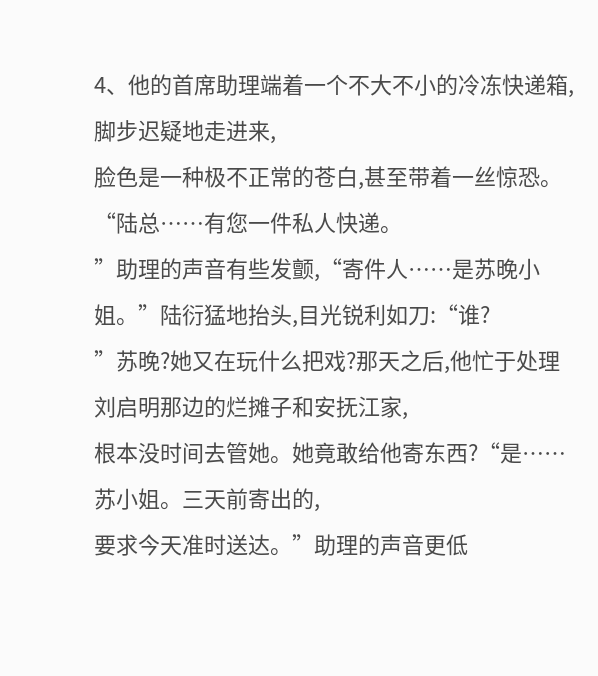4、他的首席助理端着一个不大不小的冷冻快递箱,脚步迟疑地走进来,
脸色是一种极不正常的苍白,甚至带着一丝惊恐。“陆总……有您一件私人快递。
”助理的声音有些发颤,“寄件人……是苏晚小姐。”陆衍猛地抬头,目光锐利如刀:“谁?
”苏晚?她又在玩什么把戏?那天之后,他忙于处理刘启明那边的烂摊子和安抚江家,
根本没时间去管她。她竟敢给他寄东西?“是……苏小姐。三天前寄出的,
要求今天准时送达。”助理的声音更低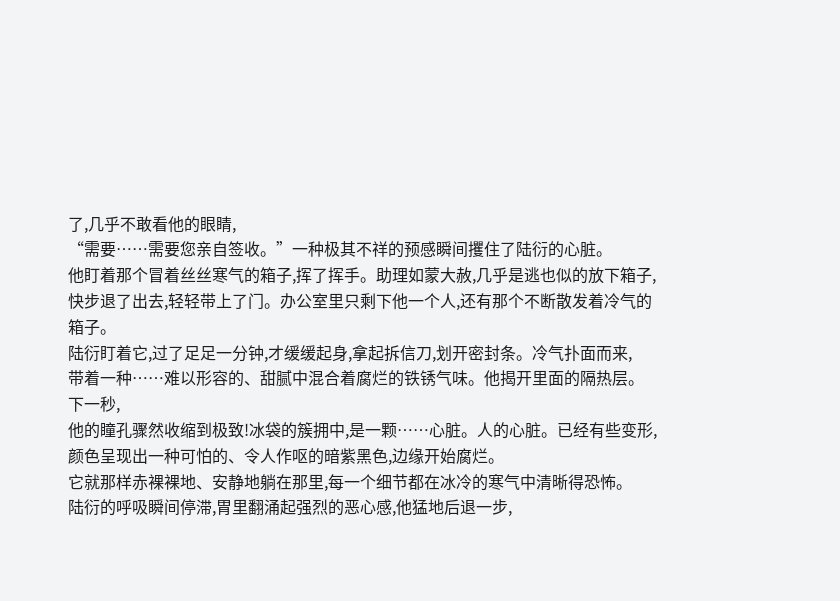了,几乎不敢看他的眼睛,
“需要……需要您亲自签收。”一种极其不祥的预感瞬间攫住了陆衍的心脏。
他盯着那个冒着丝丝寒气的箱子,挥了挥手。助理如蒙大赦,几乎是逃也似的放下箱子,
快步退了出去,轻轻带上了门。办公室里只剩下他一个人,还有那个不断散发着冷气的箱子。
陆衍盯着它,过了足足一分钟,才缓缓起身,拿起拆信刀,划开密封条。冷气扑面而来,
带着一种……难以形容的、甜腻中混合着腐烂的铁锈气味。他揭开里面的隔热层。下一秒,
他的瞳孔骤然收缩到极致!冰袋的簇拥中,是一颗……心脏。人的心脏。已经有些变形,
颜色呈现出一种可怕的、令人作呕的暗紫黑色,边缘开始腐烂。
它就那样赤裸裸地、安静地躺在那里,每一个细节都在冰冷的寒气中清晰得恐怖。
陆衍的呼吸瞬间停滞,胃里翻涌起强烈的恶心感,他猛地后退一步,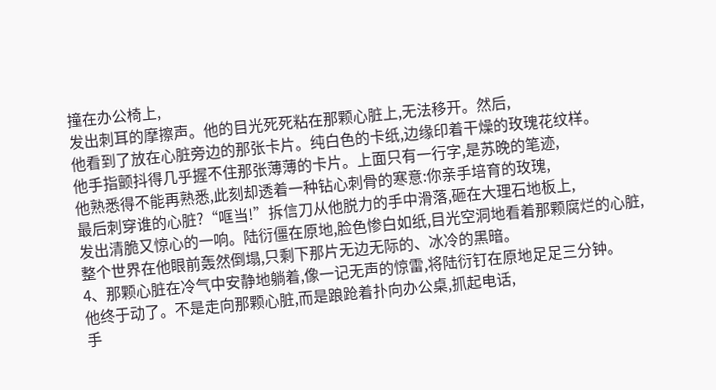撞在办公椅上,
发出刺耳的摩擦声。他的目光死死粘在那颗心脏上,无法移开。然后,
他看到了放在心脏旁边的那张卡片。纯白色的卡纸,边缘印着干燥的玫瑰花纹样。
他手指颤抖得几乎握不住那张薄薄的卡片。上面只有一行字,是苏晚的笔迹,
他熟悉得不能再熟悉,此刻却透着一种钻心刺骨的寒意:你亲手培育的玫瑰,
最后刺穿谁的心脏?“哐当!”拆信刀从他脱力的手中滑落,砸在大理石地板上,
发出清脆又惊心的一响。陆衍僵在原地,脸色惨白如纸,目光空洞地看着那颗腐烂的心脏,
整个世界在他眼前轰然倒塌,只剩下那片无边无际的、冰冷的黑暗。
4、那颗心脏在冷气中安静地躺着,像一记无声的惊雷,将陆衍钉在原地足足三分钟。
他终于动了。不是走向那颗心脏,而是踉跄着扑向办公桌,抓起电话,
手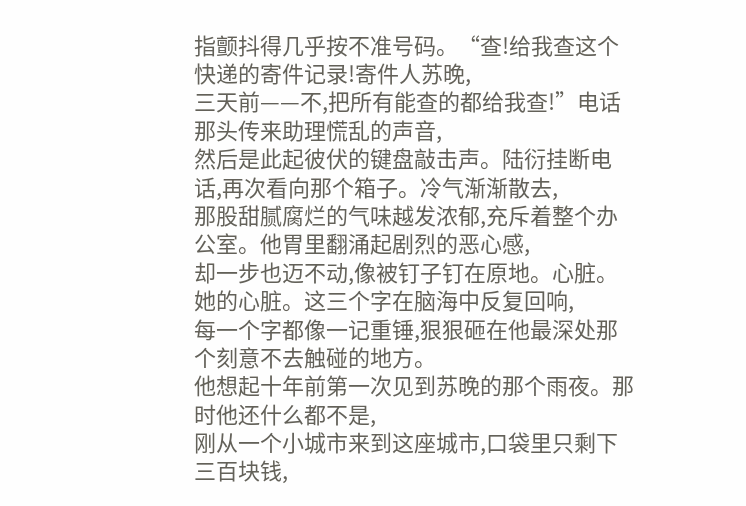指颤抖得几乎按不准号码。“查!给我查这个快递的寄件记录!寄件人苏晚,
三天前——不,把所有能查的都给我查!”电话那头传来助理慌乱的声音,
然后是此起彼伏的键盘敲击声。陆衍挂断电话,再次看向那个箱子。冷气渐渐散去,
那股甜腻腐烂的气味越发浓郁,充斥着整个办公室。他胃里翻涌起剧烈的恶心感,
却一步也迈不动,像被钉子钉在原地。心脏。她的心脏。这三个字在脑海中反复回响,
每一个字都像一记重锤,狠狠砸在他最深处那个刻意不去触碰的地方。
他想起十年前第一次见到苏晚的那个雨夜。那时他还什么都不是,
刚从一个小城市来到这座城市,口袋里只剩下三百块钱,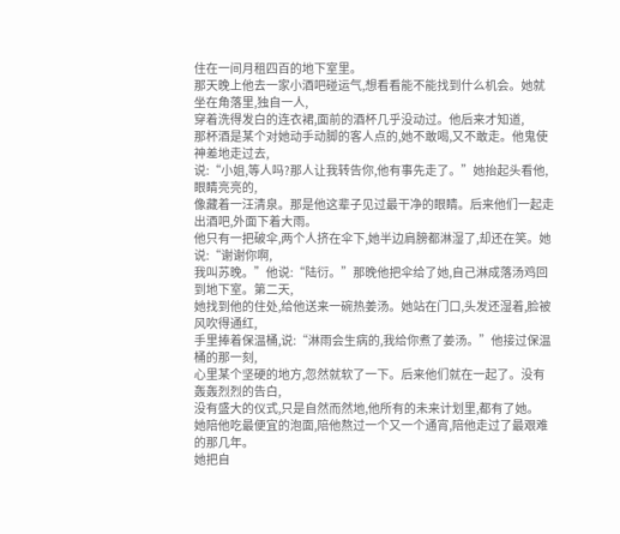住在一间月租四百的地下室里。
那天晚上他去一家小酒吧碰运气,想看看能不能找到什么机会。她就坐在角落里,独自一人,
穿着洗得发白的连衣裙,面前的酒杯几乎没动过。他后来才知道,
那杯酒是某个对她动手动脚的客人点的,她不敢喝,又不敢走。他鬼使神差地走过去,
说:“小姐,等人吗?那人让我转告你,他有事先走了。”她抬起头看他,眼睛亮亮的,
像藏着一汪清泉。那是他这辈子见过最干净的眼睛。后来他们一起走出酒吧,外面下着大雨。
他只有一把破伞,两个人挤在伞下,她半边肩膀都淋湿了,却还在笑。她说:“谢谢你啊,
我叫苏晚。”他说:“陆衍。”那晚他把伞给了她,自己淋成落汤鸡回到地下室。第二天,
她找到他的住处,给他送来一碗热姜汤。她站在门口,头发还湿着,脸被风吹得通红,
手里捧着保温桶,说:“淋雨会生病的,我给你煮了姜汤。”他接过保温桶的那一刻,
心里某个坚硬的地方,忽然就软了一下。后来他们就在一起了。没有轰轰烈烈的告白,
没有盛大的仪式,只是自然而然地,他所有的未来计划里,都有了她。
她陪他吃最便宜的泡面,陪他熬过一个又一个通宵,陪他走过了最艰难的那几年。
她把自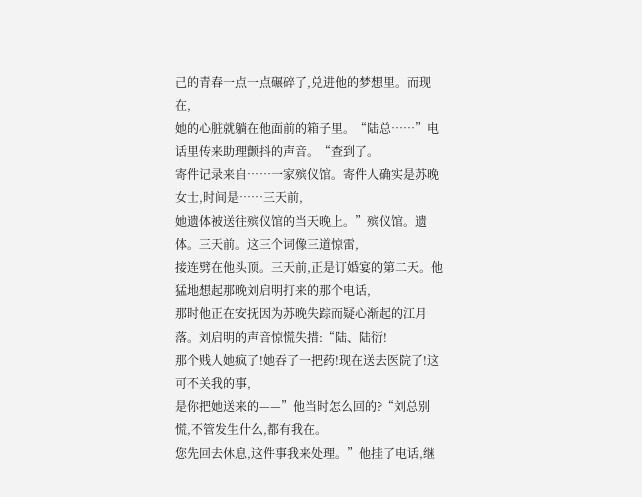己的青春一点一点碾碎了,兑进他的梦想里。而现在,
她的心脏就躺在他面前的箱子里。“陆总……”电话里传来助理颤抖的声音。“查到了。
寄件记录来自……一家殡仪馆。寄件人确实是苏晚女士,时间是……三天前,
她遗体被送往殡仪馆的当天晚上。”殡仪馆。遗体。三天前。这三个词像三道惊雷,
接连劈在他头顶。三天前,正是订婚宴的第二天。他猛地想起那晚刘启明打来的那个电话,
那时他正在安抚因为苏晚失踪而疑心渐起的江月落。刘启明的声音惊慌失措:“陆、陆衍!
那个贱人她疯了!她吞了一把药!现在送去医院了!这可不关我的事,
是你把她送来的——”他当时怎么回的?“刘总别慌,不管发生什么,都有我在。
您先回去休息,这件事我来处理。”他挂了电话,继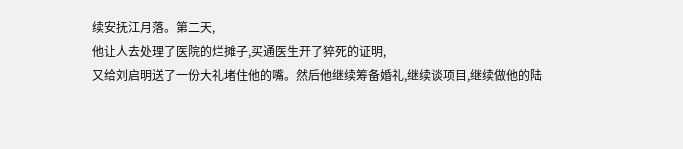续安抚江月落。第二天,
他让人去处理了医院的烂摊子,买通医生开了猝死的证明,
又给刘启明送了一份大礼堵住他的嘴。然后他继续筹备婚礼,继续谈项目,继续做他的陆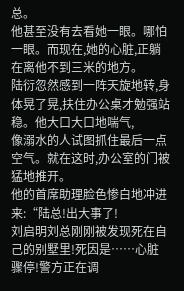总。
他甚至没有去看她一眼。哪怕一眼。而现在,她的心脏,正躺在离他不到三米的地方。
陆衍忽然感到一阵天旋地转,身体晃了晃,扶住办公桌才勉强站稳。他大口大口地喘气,
像溺水的人试图抓住最后一点空气。就在这时,办公室的门被猛地推开。
他的首席助理脸色惨白地冲进来:“陆总!出大事了!
刘启明刘总刚刚被发现死在自己的别墅里!死因是……心脏骤停!警方正在调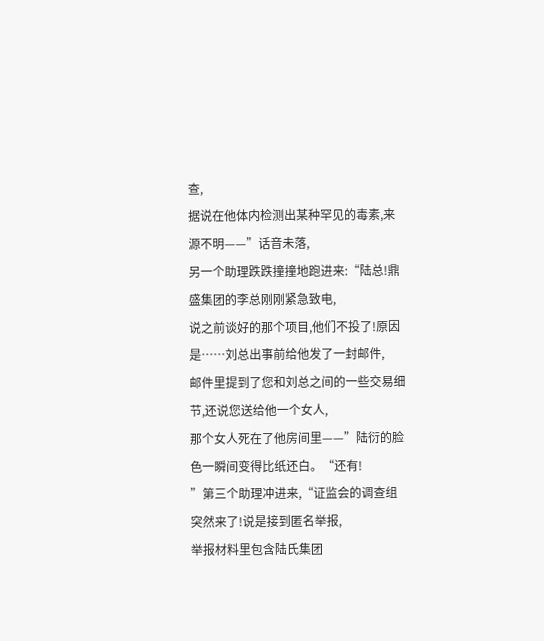查,
据说在他体内检测出某种罕见的毒素,来源不明——”话音未落,
另一个助理跌跌撞撞地跑进来:“陆总!鼎盛集团的李总刚刚紧急致电,
说之前谈好的那个项目,他们不投了!原因是……刘总出事前给他发了一封邮件,
邮件里提到了您和刘总之间的一些交易细节,还说您送给他一个女人,
那个女人死在了他房间里——”陆衍的脸色一瞬间变得比纸还白。“还有!
”第三个助理冲进来,“证监会的调查组突然来了!说是接到匿名举报,
举报材料里包含陆氏集团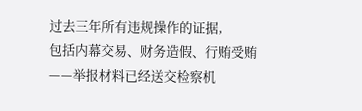过去三年所有违规操作的证据,
包括内幕交易、财务造假、行贿受贿——举报材料已经送交检察机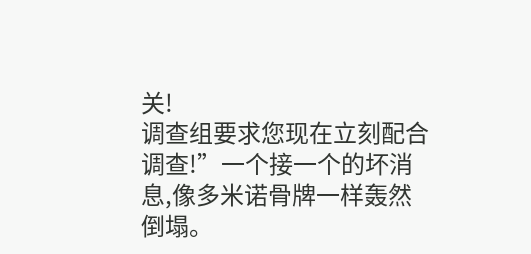关!
调查组要求您现在立刻配合调查!”一个接一个的坏消息,像多米诺骨牌一样轰然倒塌。